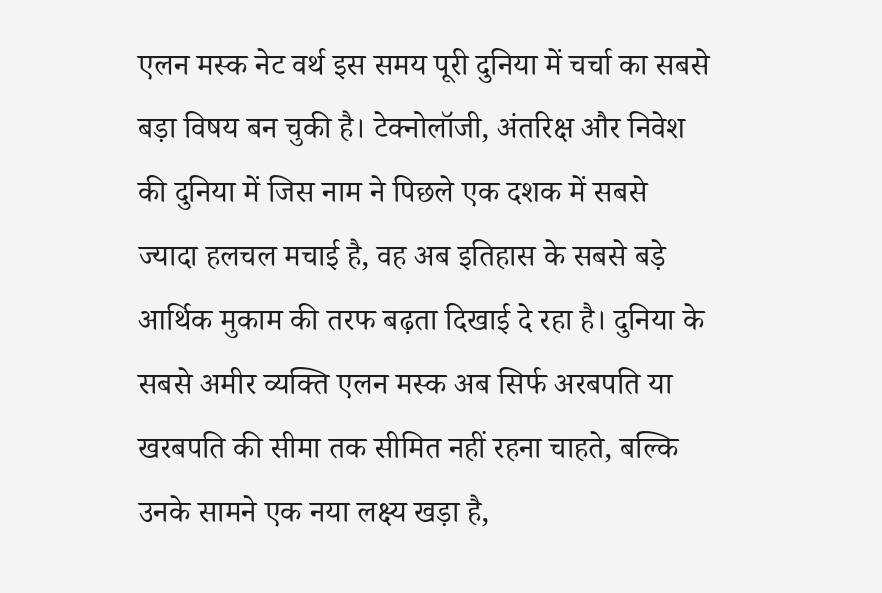एलन मस्क नेट वर्थ इस समय पूरी दुनिया में चर्चा का सबसे बड़ा विषय बन चुकी है। टेक्नोलॉजी, अंतरिक्ष और निवेश की दुनिया में जिस नाम ने पिछले एक दशक में सबसे ज्यादा हलचल मचाई है, वह अब इतिहास के सबसे बड़े आर्थिक मुकाम की तरफ बढ़ता दिखाई दे रहा है। दुनिया के सबसे अमीर व्यक्ति एलन मस्क अब सिर्फ अरबपति या खरबपति की सीमा तक सीमित नहीं रहना चाहते, बल्कि उनके सामने एक नया लक्ष्य खड़ा है,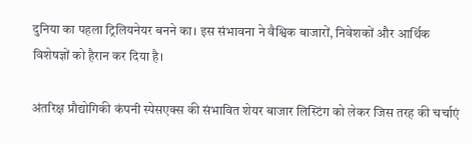दुनिया का पहला ट्रिलियनेयर बनने का। इस संभावना ने वैश्विक बाजारों, निवेशकों और आर्थिक विशेषज्ञों को हैरान कर दिया है।

अंतरिक्ष प्रौद्योगिकी कंपनी स्पेसएक्स की संभावित शेयर बाजार लिस्टिंग को लेकर जिस तरह की चर्चाएं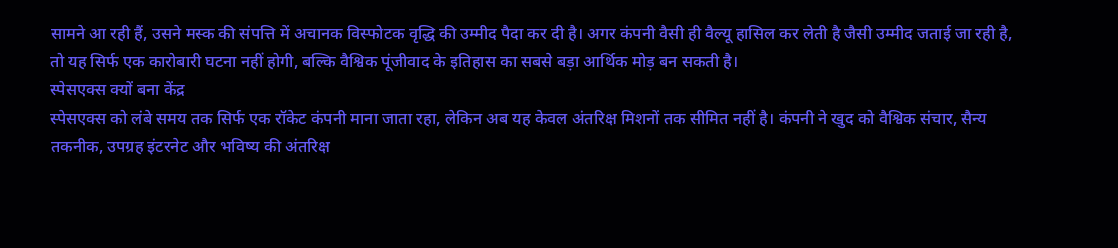सामने आ रही हैं, उसने मस्क की संपत्ति में अचानक विस्फोटक वृद्धि की उम्मीद पैदा कर दी है। अगर कंपनी वैसी ही वैल्यू हासिल कर लेती है जैसी उम्मीद जताई जा रही है, तो यह सिर्फ एक कारोबारी घटना नहीं होगी, बल्कि वैश्विक पूंजीवाद के इतिहास का सबसे बड़ा आर्थिक मोड़ बन सकती है।
स्पेसएक्स क्यों बना केंद्र
स्पेसएक्स को लंबे समय तक सिर्फ एक रॉकेट कंपनी माना जाता रहा, लेकिन अब यह केवल अंतरिक्ष मिशनों तक सीमित नहीं है। कंपनी ने खुद को वैश्विक संचार, सैन्य तकनीक, उपग्रह इंटरनेट और भविष्य की अंतरिक्ष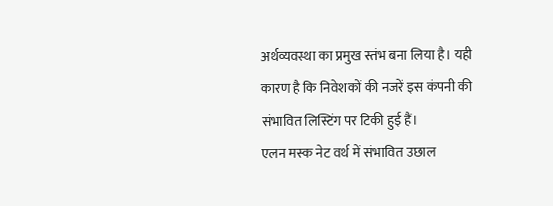अर्थव्यवस्था का प्रमुख स्तंभ बना लिया है। यही कारण है कि निवेशकों की नजरें इस कंपनी की संभावित लिस्टिंग पर टिकी हुई हैं।
एलन मस्क नेट वर्थ में संभावित उछाल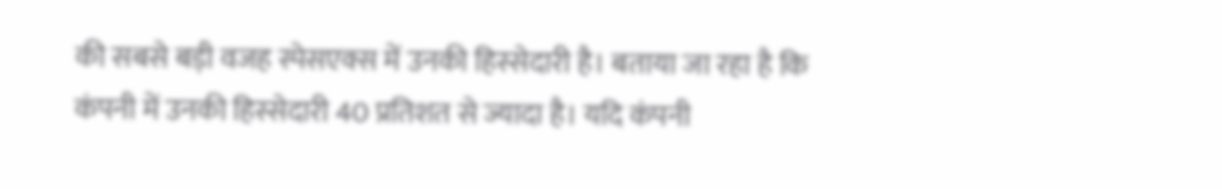की सबसे बड़ी वजह स्पेसएक्स में उनकी हिस्सेदारी है। बताया जा रहा है कि कंपनी में उनकी हिस्सेदारी 40 प्रतिशत से ज्यादा है। यदि कंपनी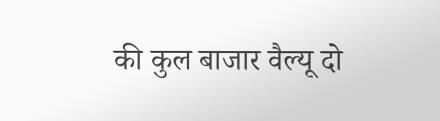की कुल बाजार वैल्यू दो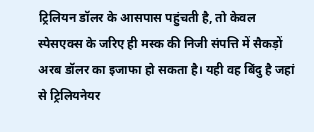ट्रिलियन डॉलर के आसपास पहुंचती है, तो केवल स्पेसएक्स के जरिए ही मस्क की निजी संपत्ति में सैकड़ों अरब डॉलर का इजाफा हो सकता है। यही वह बिंदु है जहां से ट्रिलियनेयर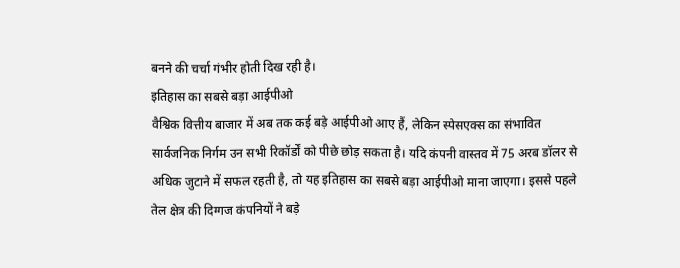बनने की चर्चा गंभीर होती दिख रही है।
इतिहास का सबसे बड़ा आईपीओ
वैश्विक वित्तीय बाजार में अब तक कई बड़े आईपीओ आए हैं, लेकिन स्पेसएक्स का संभावित सार्वजनिक निर्गम उन सभी रिकॉर्डों को पीछे छोड़ सकता है। यदि कंपनी वास्तव में 75 अरब डॉलर से अधिक जुटाने में सफल रहती है, तो यह इतिहास का सबसे बड़ा आईपीओ माना जाएगा। इससे पहले तेल क्षेत्र की दिग्गज कंपनियों ने बड़े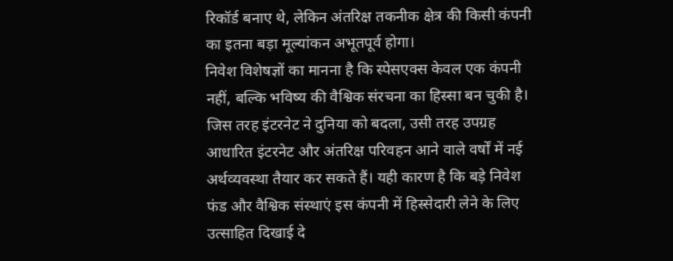रिकॉर्ड बनाए थे, लेकिन अंतरिक्ष तकनीक क्षेत्र की किसी कंपनी का इतना बड़ा मूल्यांकन अभूतपूर्व होगा।
निवेश विशेषज्ञों का मानना है कि स्पेसएक्स केवल एक कंपनी नहीं, बल्कि भविष्य की वैश्विक संरचना का हिस्सा बन चुकी है। जिस तरह इंटरनेट ने दुनिया को बदला, उसी तरह उपग्रह आधारित इंटरनेट और अंतरिक्ष परिवहन आने वाले वर्षों में नई अर्थव्यवस्था तैयार कर सकते हैं। यही कारण है कि बड़े निवेश फंड और वैश्विक संस्थाएं इस कंपनी में हिस्सेदारी लेने के लिए उत्साहित दिखाई दे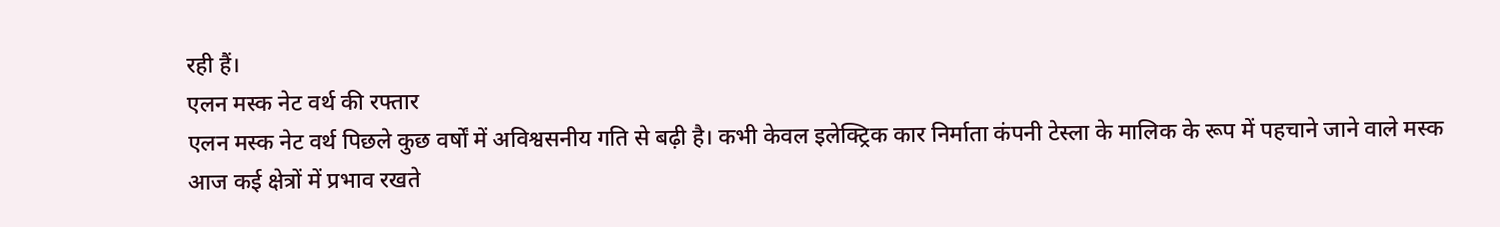रही हैं।
एलन मस्क नेट वर्थ की रफ्तार
एलन मस्क नेट वर्थ पिछले कुछ वर्षों में अविश्वसनीय गति से बढ़ी है। कभी केवल इलेक्ट्रिक कार निर्माता कंपनी टेस्ला के मालिक के रूप में पहचाने जाने वाले मस्क आज कई क्षेत्रों में प्रभाव रखते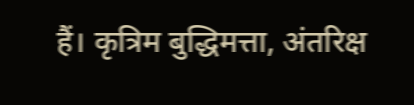हैं। कृत्रिम बुद्धिमत्ता, अंतरिक्ष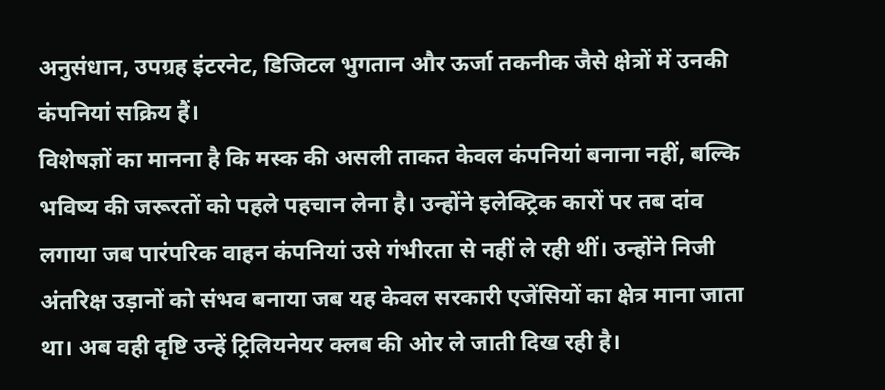अनुसंधान, उपग्रह इंटरनेट, डिजिटल भुगतान और ऊर्जा तकनीक जैसे क्षेत्रों में उनकी कंपनियां सक्रिय हैं।
विशेषज्ञों का मानना है कि मस्क की असली ताकत केवल कंपनियां बनाना नहीं, बल्कि भविष्य की जरूरतों को पहले पहचान लेना है। उन्होंने इलेक्ट्रिक कारों पर तब दांव लगाया जब पारंपरिक वाहन कंपनियां उसे गंभीरता से नहीं ले रही थीं। उन्होंने निजी अंतरिक्ष उड़ानों को संभव बनाया जब यह केवल सरकारी एजेंसियों का क्षेत्र माना जाता था। अब वही दृष्टि उन्हें ट्रिलियनेयर क्लब की ओर ले जाती दिख रही है।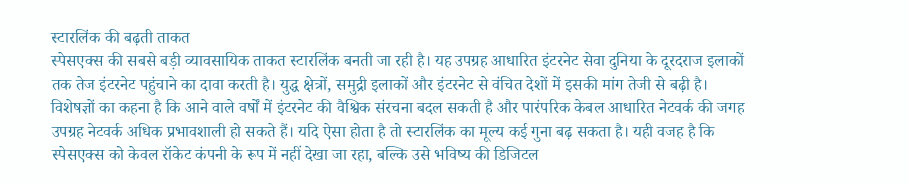स्टारलिंक की बढ़ती ताकत
स्पेसएक्स की सबसे बड़ी व्यावसायिक ताकत स्टारलिंक बनती जा रही है। यह उपग्रह आधारित इंटरनेट सेवा दुनिया के दूरदराज इलाकों तक तेज इंटरनेट पहुंचाने का दावा करती है। युद्ध क्षेत्रों, समुद्री इलाकों और इंटरनेट से वंचित देशों में इसकी मांग तेजी से बढ़ी है।
विशेषज्ञों का कहना है कि आने वाले वर्षों में इंटरनेट की वैश्विक संरचना बदल सकती है और पारंपरिक केबल आधारित नेटवर्क की जगह उपग्रह नेटवर्क अधिक प्रभावशाली हो सकते हैं। यदि ऐसा होता है तो स्टारलिंक का मूल्य कई गुना बढ़ सकता है। यही वजह है कि स्पेसएक्स को केवल रॉकेट कंपनी के रूप में नहीं देखा जा रहा, बल्कि उसे भविष्य की डिजिटल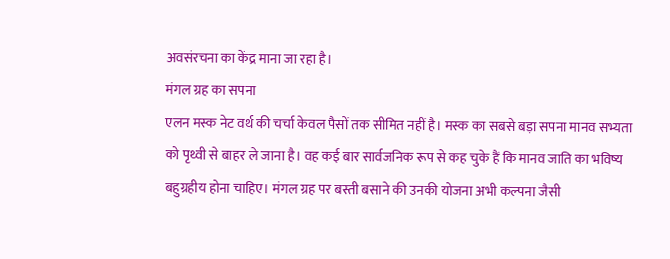अवसंरचना का केंद्र माना जा रहा है।
मंगल ग्रह का सपना
एलन मस्क नेट वर्थ की चर्चा केवल पैसों तक सीमित नहीं है। मस्क का सबसे बड़ा सपना मानव सभ्यता को पृथ्वी से बाहर ले जाना है। वह कई बार सार्वजनिक रूप से कह चुके हैं कि मानव जाति का भविष्य बहुग्रहीय होना चाहिए। मंगल ग्रह पर बस्ती बसाने की उनकी योजना अभी कल्पना जैसी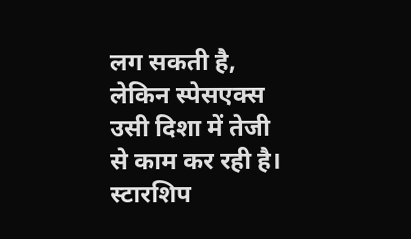लग सकती है, लेकिन स्पेसएक्स उसी दिशा में तेजी से काम कर रही है।
स्टारशिप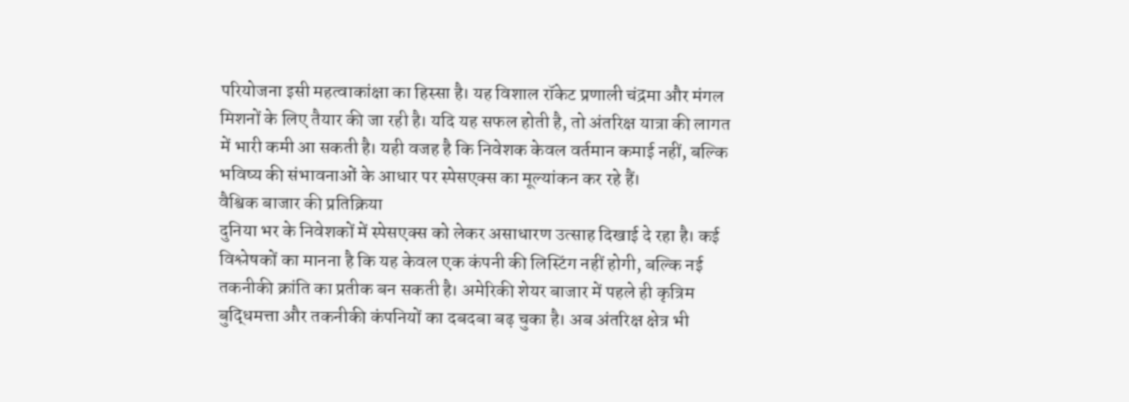परियोजना इसी महत्वाकांक्षा का हिस्सा है। यह विशाल रॉकेट प्रणाली चंद्रमा और मंगल मिशनों के लिए तैयार की जा रही है। यदि यह सफल होती है, तो अंतरिक्ष यात्रा की लागत में भारी कमी आ सकती है। यही वजह है कि निवेशक केवल वर्तमान कमाई नहीं, बल्कि भविष्य की संभावनाओं के आधार पर स्पेसएक्स का मूल्यांकन कर रहे हैं।
वैश्विक बाजार की प्रतिक्रिया
दुनिया भर के निवेशकों में स्पेसएक्स को लेकर असाधारण उत्साह दिखाई दे रहा है। कई विश्लेषकों का मानना है कि यह केवल एक कंपनी की लिस्टिंग नहीं होगी, बल्कि नई तकनीकी क्रांति का प्रतीक बन सकती है। अमेरिकी शेयर बाजार में पहले ही कृत्रिम बुद्धिमत्ता और तकनीकी कंपनियों का दबदबा बढ़ चुका है। अब अंतरिक्ष क्षेत्र भी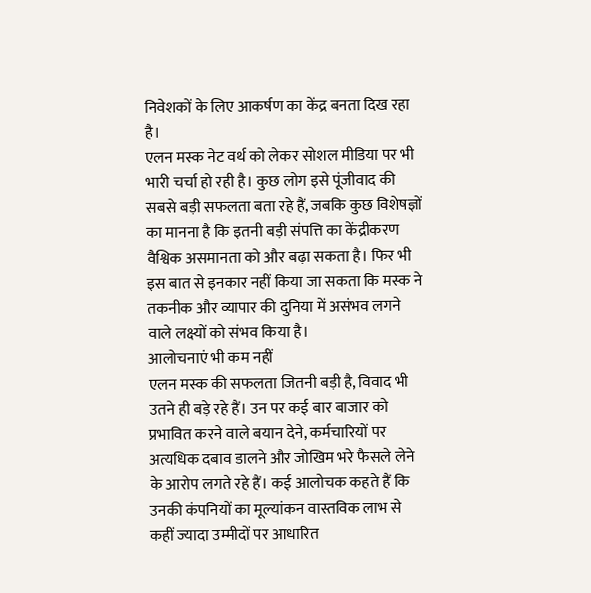निवेशकों के लिए आकर्षण का केंद्र बनता दिख रहा है।
एलन मस्क नेट वर्थ को लेकर सोशल मीडिया पर भी भारी चर्चा हो रही है। कुछ लोग इसे पूंजीवाद की सबसे बड़ी सफलता बता रहे हैं, जबकि कुछ विशेषज्ञों का मानना है कि इतनी बड़ी संपत्ति का केंद्रीकरण वैश्विक असमानता को और बढ़ा सकता है। फिर भी इस बात से इनकार नहीं किया जा सकता कि मस्क ने तकनीक और व्यापार की दुनिया में असंभव लगने वाले लक्ष्यों को संभव किया है।
आलोचनाएं भी कम नहीं
एलन मस्क की सफलता जितनी बड़ी है, विवाद भी उतने ही बड़े रहे हैं। उन पर कई बार बाजार को प्रभावित करने वाले बयान देने, कर्मचारियों पर अत्यधिक दबाव डालने और जोखिम भरे फैसले लेने के आरोप लगते रहे हैं। कई आलोचक कहते हैं कि उनकी कंपनियों का मूल्यांकन वास्तविक लाभ से कहीं ज्यादा उम्मीदों पर आधारित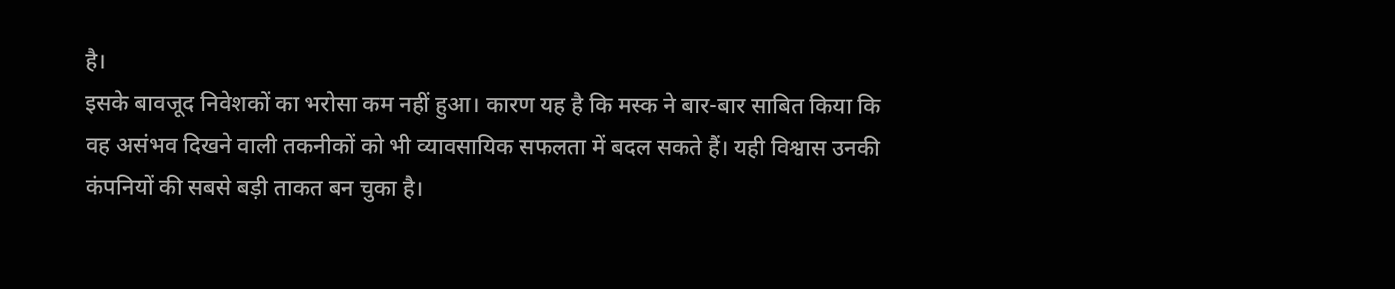है।
इसके बावजूद निवेशकों का भरोसा कम नहीं हुआ। कारण यह है कि मस्क ने बार-बार साबित किया कि वह असंभव दिखने वाली तकनीकों को भी व्यावसायिक सफलता में बदल सकते हैं। यही विश्वास उनकी कंपनियों की सबसे बड़ी ताकत बन चुका है।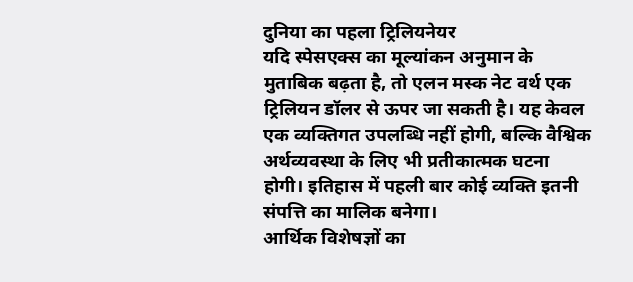दुनिया का पहला ट्रिलियनेयर
यदि स्पेसएक्स का मूल्यांकन अनुमान के मुताबिक बढ़ता है, तो एलन मस्क नेट वर्थ एक ट्रिलियन डॉलर से ऊपर जा सकती है। यह केवल एक व्यक्तिगत उपलब्धि नहीं होगी, बल्कि वैश्विक अर्थव्यवस्था के लिए भी प्रतीकात्मक घटना होगी। इतिहास में पहली बार कोई व्यक्ति इतनी संपत्ति का मालिक बनेगा।
आर्थिक विशेषज्ञों का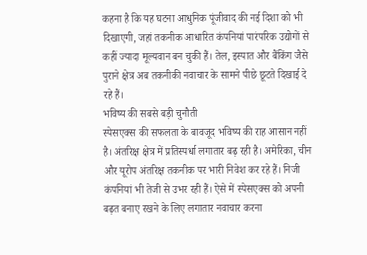कहना है कि यह घटना आधुनिक पूंजीवाद की नई दिशा को भी दिखाएगी, जहां तकनीक आधारित कंपनियां पारंपरिक उद्योगों से कहीं ज्यादा मूल्यवान बन चुकी हैं। तेल, इस्पात और बैंकिंग जैसे पुराने क्षेत्र अब तकनीकी नवाचार के सामने पीछे छूटते दिखाई दे रहे हैं।
भविष्य की सबसे बड़ी चुनौती
स्पेसएक्स की सफलता के बावजूद भविष्य की राह आसान नहीं है। अंतरिक्ष क्षेत्र में प्रतिस्पर्धा लगातार बढ़ रही है। अमेरिका, चीन और यूरोप अंतरिक्ष तकनीक पर भारी निवेश कर रहे हैं। निजी कंपनियां भी तेजी से उभर रही हैं। ऐसे में स्पेसएक्स को अपनी बढ़त बनाए रखने के लिए लगातार नवाचार करना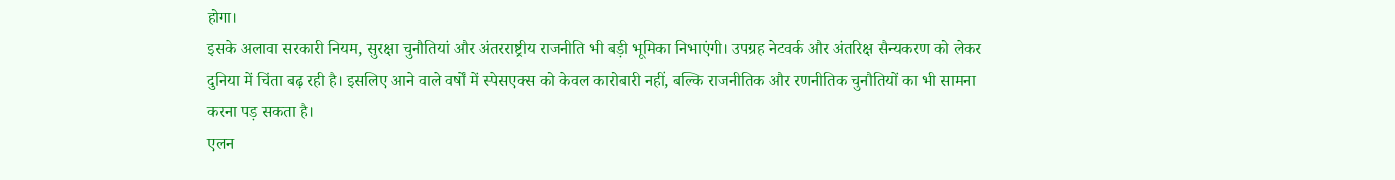होगा।
इसके अलावा सरकारी नियम, सुरक्षा चुनौतियां और अंतरराष्ट्रीय राजनीति भी बड़ी भूमिका निभाएंगी। उपग्रह नेटवर्क और अंतरिक्ष सैन्यकरण को लेकर दुनिया में चिंता बढ़ रही है। इसलिए आने वाले वर्षों में स्पेसएक्स को केवल कारोबारी नहीं, बल्कि राजनीतिक और रणनीतिक चुनौतियों का भी सामना करना पड़ सकता है।
एलन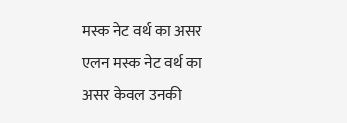मस्क नेट वर्थ का असर
एलन मस्क नेट वर्थ का असर केवल उनकी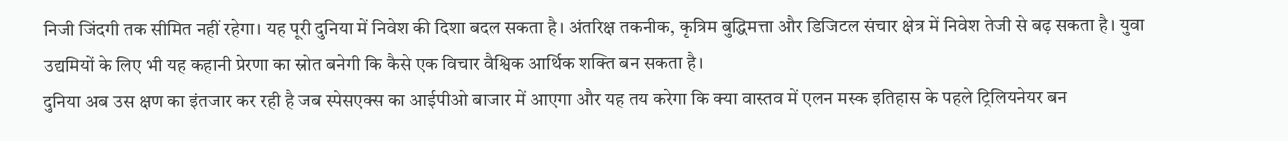निजी जिंदगी तक सीमित नहीं रहेगा। यह पूरी दुनिया में निवेश की दिशा बदल सकता है। अंतरिक्ष तकनीक, कृत्रिम बुद्धिमत्ता और डिजिटल संचार क्षेत्र में निवेश तेजी से बढ़ सकता है। युवा उद्यमियों के लिए भी यह कहानी प्रेरणा का स्रोत बनेगी कि कैसे एक विचार वैश्विक आर्थिक शक्ति बन सकता है।
दुनिया अब उस क्षण का इंतजार कर रही है जब स्पेसएक्स का आईपीओ बाजार में आएगा और यह तय करेगा कि क्या वास्तव में एलन मस्क इतिहास के पहले ट्रिलियनेयर बन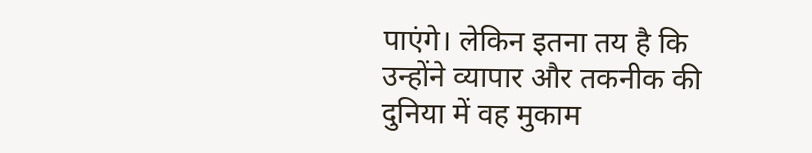पाएंगे। लेकिन इतना तय है कि उन्होंने व्यापार और तकनीक की दुनिया में वह मुकाम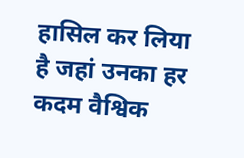हासिल कर लिया है जहां उनका हर कदम वैश्विक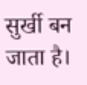सुर्खी बन जाता है।